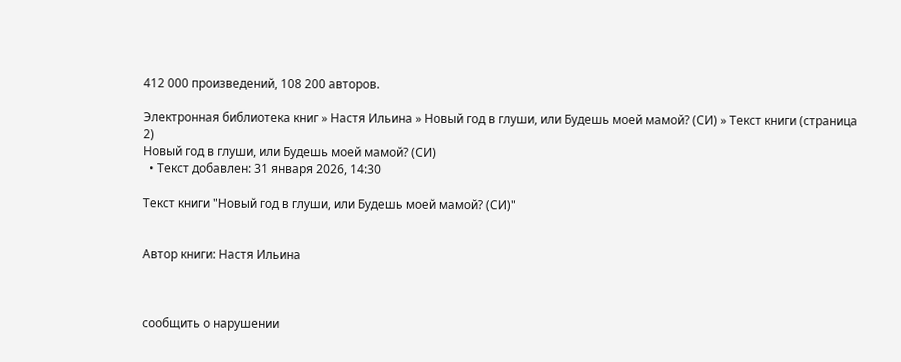412 000 произведений, 108 200 авторов.

Электронная библиотека книг » Настя Ильина » Новый год в глуши, или Будешь моей мамой? (СИ) » Текст книги (страница 2)
Новый год в глуши, или Будешь моей мамой? (СИ)
  • Текст добавлен: 31 января 2026, 14:30

Текст книги "Новый год в глуши, или Будешь моей мамой? (СИ)"


Автор книги: Настя Ильина



сообщить о нарушении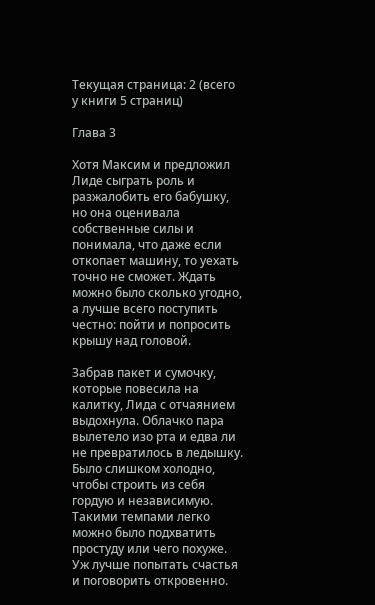Текущая страница: 2 (всего у книги 5 страниц)

Глава 3

Хотя Максим и предложил Лиде сыграть роль и разжалобить его бабушку, но она оценивала собственные силы и понимала, что даже если откопает машину, то уехать точно не сможет. Ждать можно было сколько угодно, а лучше всего поступить честно: пойти и попросить крышу над головой.

Забрав пакет и сумочку, которые повесила на калитку, Лида с отчаянием выдохнула. Облачко пара вылетело изо рта и едва ли не превратилось в ледышку. Было слишком холодно, чтобы строить из себя гордую и независимую. Такими темпами легко можно было подхватить простуду или чего похуже. Уж лучше попытать счастья и поговорить откровенно.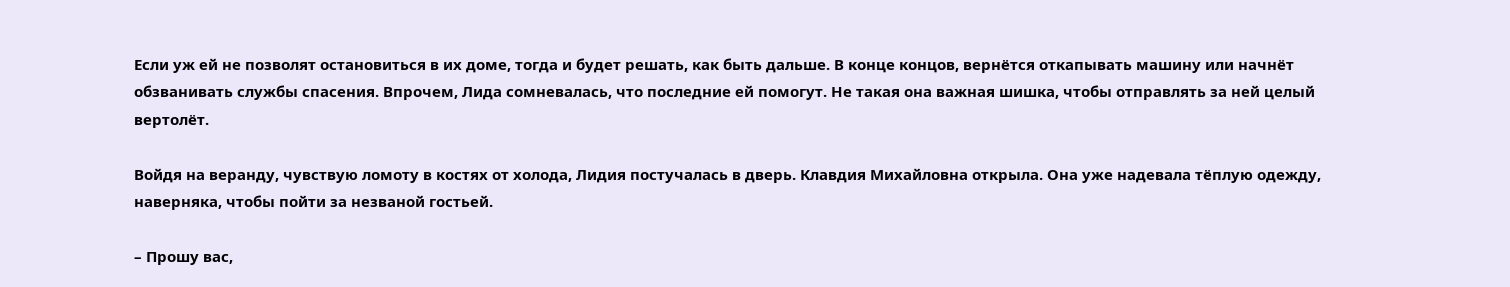Если уж ей не позволят остановиться в их доме, тогда и будет решать, как быть дальше. В конце концов, вернётся откапывать машину или начнёт обзванивать службы спасения. Впрочем, Лида сомневалась, что последние ей помогут. Не такая она важная шишка, чтобы отправлять за ней целый вертолёт.

Войдя на веранду, чувствую ломоту в костях от холода, Лидия постучалась в дверь. Клавдия Михайловна открыла. Она уже надевала тёплую одежду, наверняка, чтобы пойти за незваной гостьей.

– Прошу вас,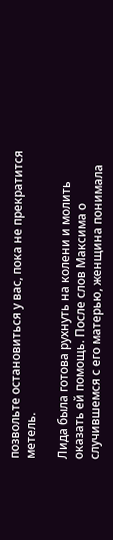позвольте остановиться у вас, пока не прекратится метель.

Лида была готова рухнуть на колени и молить оказать ей помощь. После слов Максима о случившемся с его матерью, женщина понимала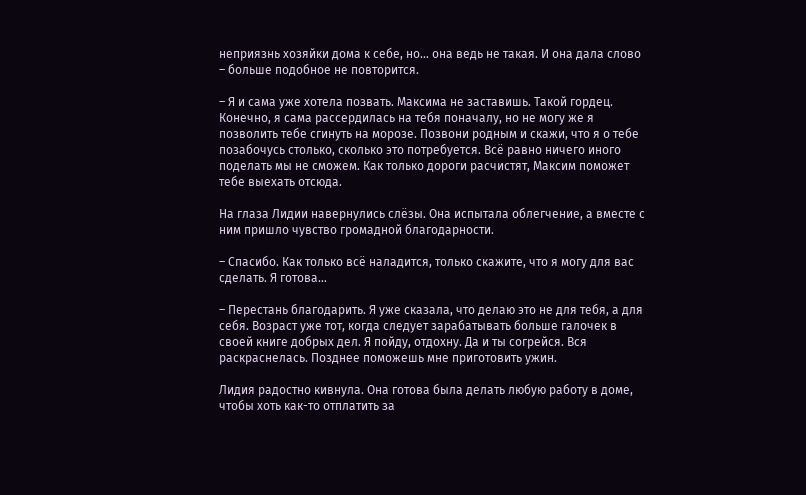неприязнь хозяйки дома к себе, но… она ведь не такая. И она дала слово – больше подобное не повторится.

– Я и сама уже хотела позвать. Максима не заставишь. Такой гордец. Конечно, я сама рассердилась на тебя поначалу, но не могу же я позволить тебе сгинуть на морозе. Позвони родным и скажи, что я о тебе позабочусь столько, сколько это потребуется. Всё равно ничего иного поделать мы не сможем. Как только дороги расчистят, Максим поможет тебе выехать отсюда.

На глаза Лидии навернулись слёзы. Она испытала облегчение, а вместе с ним пришло чувство громадной благодарности.

– Спасибо. Как только всё наладится, только скажите, что я могу для вас сделать. Я готова…

– Перестань благодарить. Я уже сказала, что делаю это не для тебя, а для себя. Возраст уже тот, когда следует зарабатывать больше галочек в своей книге добрых дел. Я пойду, отдохну. Да и ты согрейся. Вся раскраснелась. Позднее поможешь мне приготовить ужин.

Лидия радостно кивнула. Она готова была делать любую работу в доме, чтобы хоть как-то отплатить за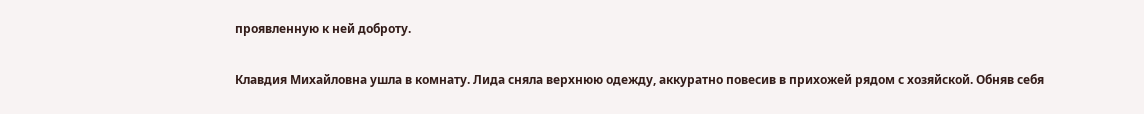проявленную к ней доброту.

Клавдия Михайловна ушла в комнату. Лида сняла верхнюю одежду, аккуратно повесив в прихожей рядом с хозяйской. Обняв себя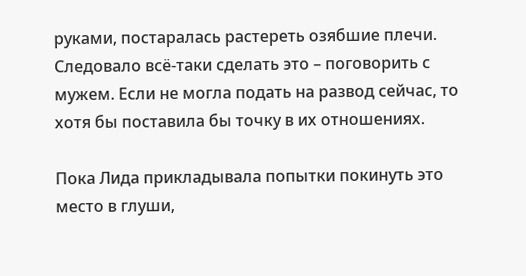руками, постаралась растереть озябшие плечи. Следовало всё-таки сделать это – поговорить с мужем. Если не могла подать на развод сейчас, то хотя бы поставила бы точку в их отношениях.

Пока Лида прикладывала попытки покинуть это место в глуши,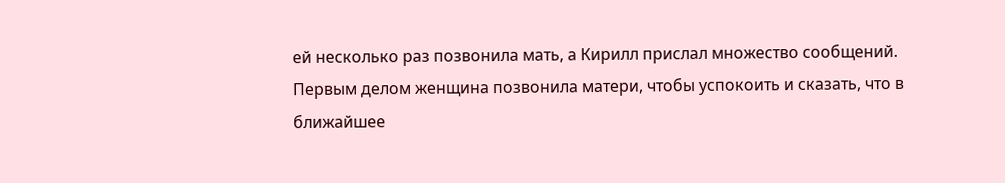ей несколько раз позвонила мать, а Кирилл прислал множество сообщений. Первым делом женщина позвонила матери, чтобы успокоить и сказать, что в ближайшее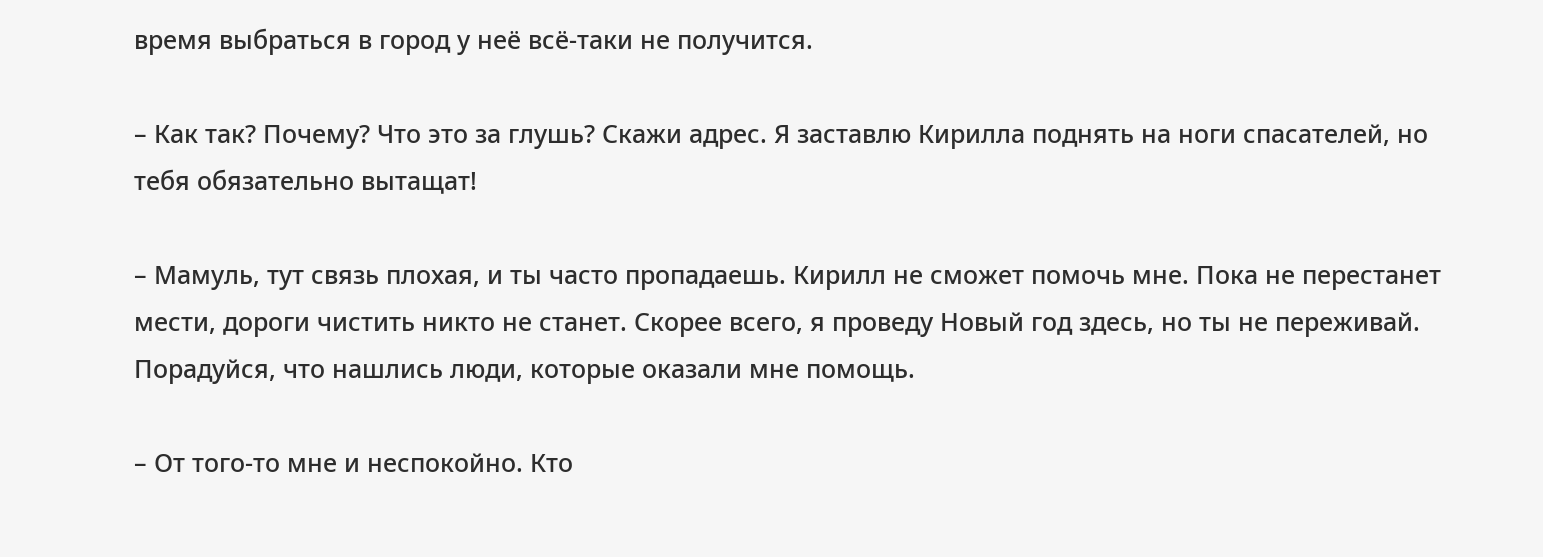время выбраться в город у неё всё-таки не получится.

– Как так? Почему? Что это за глушь? Скажи адрес. Я заставлю Кирилла поднять на ноги спасателей, но тебя обязательно вытащат!

– Мамуль, тут связь плохая, и ты часто пропадаешь. Кирилл не сможет помочь мне. Пока не перестанет мести, дороги чистить никто не станет. Скорее всего, я проведу Новый год здесь, но ты не переживай. Порадуйся, что нашлись люди, которые оказали мне помощь.

– От того-то мне и неспокойно. Кто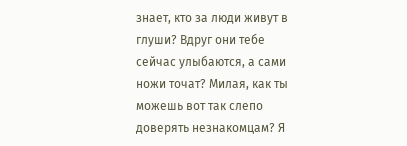знает, кто за люди живут в глуши? Вдруг они тебе сейчас улыбаются, а сами ножи точат? Милая, как ты можешь вот так слепо доверять незнакомцам? Я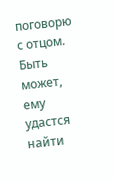поговорю с отцом. Быть может, ему удастся найти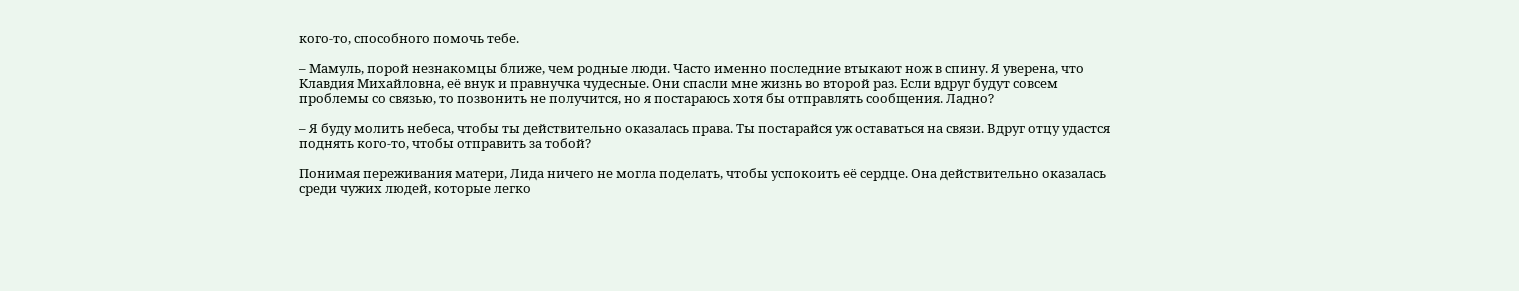кого-то, способного помочь тебе.

– Мамуль, порой незнакомцы ближе, чем родные люди. Часто именно последние втыкают нож в спину. Я уверена, что Клавдия Михайловна, её внук и правнучка чудесные. Они спасли мне жизнь во второй раз. Если вдруг будут совсем проблемы со связью, то позвонить не получится, но я постараюсь хотя бы отправлять сообщения. Ладно?

– Я буду молить небеса, чтобы ты действительно оказалась права. Ты постарайся уж оставаться на связи. Вдруг отцу удастся поднять кого-то, чтобы отправить за тобой?

Понимая переживания матери, Лида ничего не могла поделать, чтобы успокоить её сердце. Она действительно оказалась среди чужих людей, которые легко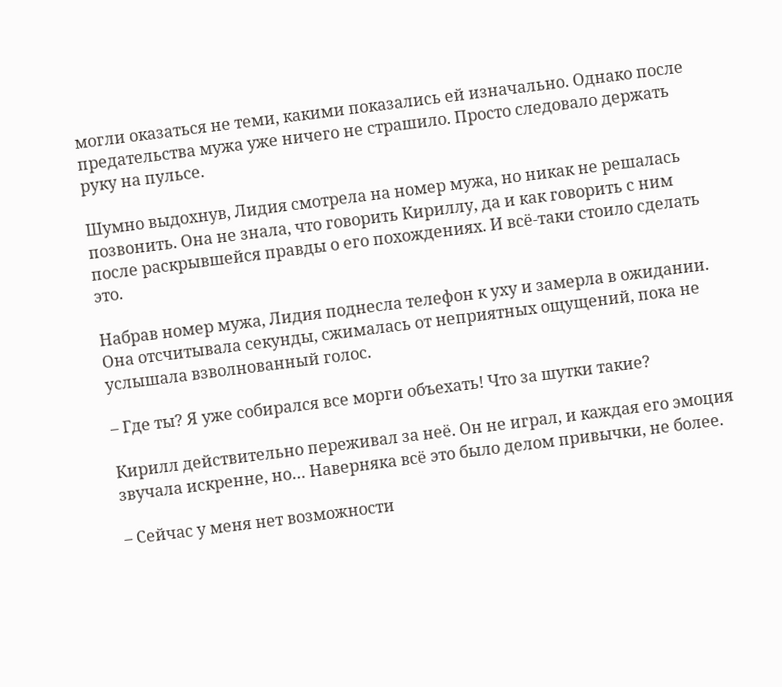могли оказаться не теми, какими показались ей изначально. Однако после предательства мужа уже ничего не страшило. Просто следовало держать руку на пульсе.

Шумно выдохнув, Лидия смотрела на номер мужа, но никак не решалась позвонить. Она не знала, что говорить Кириллу, да и как говорить с ним после раскрывшейся правды о его похождениях. И всё-таки стоило сделать это.

Набрав номер мужа, Лидия поднесла телефон к уху и замерла в ожидании. Она отсчитывала секунды, сжималась от неприятных ощущений, пока не услышала взволнованный голос.

– Где ты? Я уже собирался все морги объехать! Что за шутки такие?

Кирилл действительно переживал за неё. Он не играл, и каждая его эмоция звучала искренне, но… Наверняка всё это было делом привычки, не более.

– Сейчас у меня нет возможности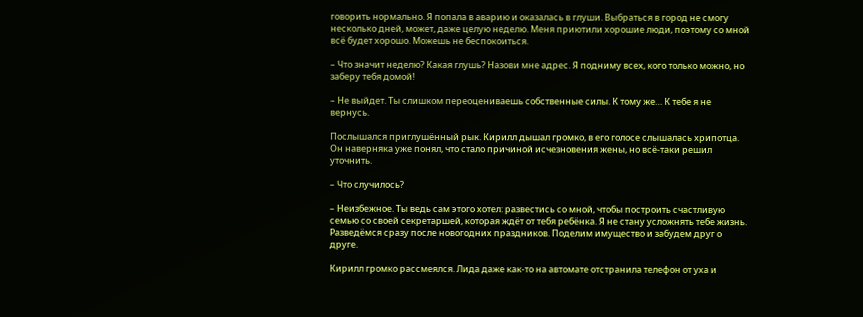говорить нормально. Я попала в аварию и оказалась в глуши. Выбраться в город не смогу несколько дней, может, даже целую неделю. Меня приютили хорошие люди, поэтому со мной всё будет хорошо. Можешь не беспокоиться.

– Что значит неделю? Какая глушь? Назови мне адрес. Я подниму всех, кого только можно, но заберу тебя домой!

– Не выйдет. Ты слишком переоцениваешь собственные силы. К тому же… К тебе я не вернусь.

Послышался приглушённый рык. Кирилл дышал громко, в его голосе слышалась хрипотца. Он наверняка уже понял, что стало причиной исчезновения жены, но всё-таки решил уточнить.

– Что случилось?

– Неизбежное. Ты ведь сам этого хотел: развестись со мной, чтобы построить счастливую семью со своей секретаршей, которая ждёт от тебя ребёнка. Я не стану усложнять тебе жизнь. Разведёмся сразу после новогодних праздников. Поделим имущество и забудем друг о друге.

Кирилл громко рассмеялся. Лида даже как-то на автомате отстранила телефон от уха и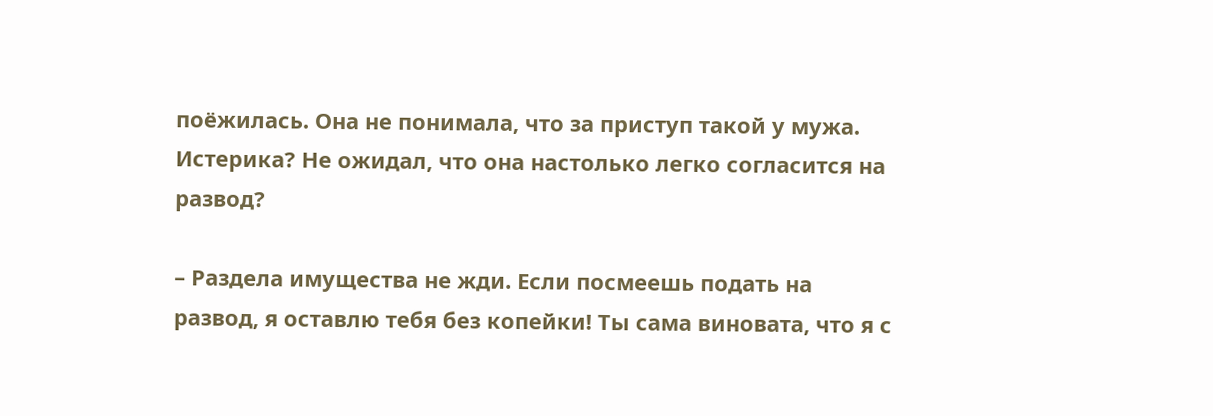поёжилась. Она не понимала, что за приступ такой у мужа. Истерика? Не ожидал, что она настолько легко согласится на развод?

– Раздела имущества не жди. Если посмеешь подать на развод, я оставлю тебя без копейки! Ты сама виновата, что я с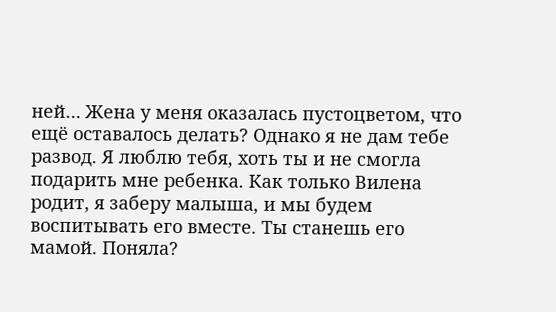ней… Жена у меня оказалась пустоцветом, что ещё оставалось делать? Однако я не дам тебе развод. Я люблю тебя, хоть ты и не смогла подарить мне ребенка. Как только Вилена родит, я заберу малыша, и мы будем воспитывать его вместе. Ты станешь его мамой. Поняла?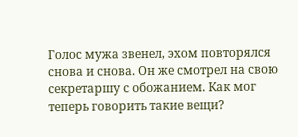Голос мужа звенел, эхом повторялся снова и снова. Он же смотрел на свою секретаршу с обожанием. Как мог теперь говорить такие вещи?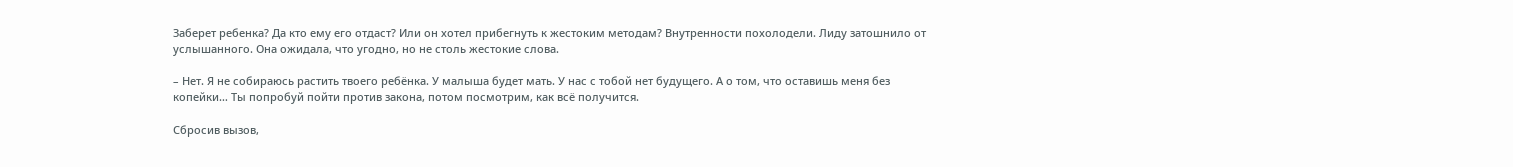Заберет ребенка? Да кто ему его отдаст? Или он хотел прибегнуть к жестоким методам? Внутренности похолодели. Лиду затошнило от услышанного. Она ожидала, что угодно, но не столь жестокие слова.

– Нет. Я не собираюсь растить твоего ребёнка. У малыша будет мать. У нас с тобой нет будущего. А о том, что оставишь меня без копейки… Ты попробуй пойти против закона, потом посмотрим, как всё получится.

Сбросив вызов,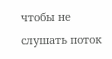чтобы не слушать поток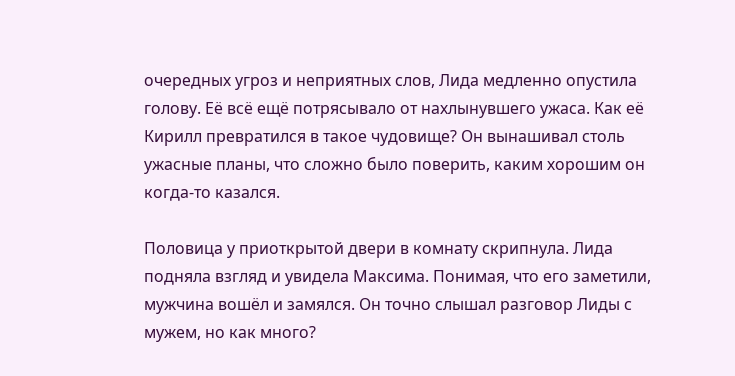очередных угроз и неприятных слов, Лида медленно опустила голову. Её всё ещё потрясывало от нахлынувшего ужаса. Как её Кирилл превратился в такое чудовище? Он вынашивал столь ужасные планы, что сложно было поверить, каким хорошим он когда-то казался.

Половица у приоткрытой двери в комнату скрипнула. Лида подняла взгляд и увидела Максима. Понимая, что его заметили, мужчина вошёл и замялся. Он точно слышал разговор Лиды с мужем, но как много?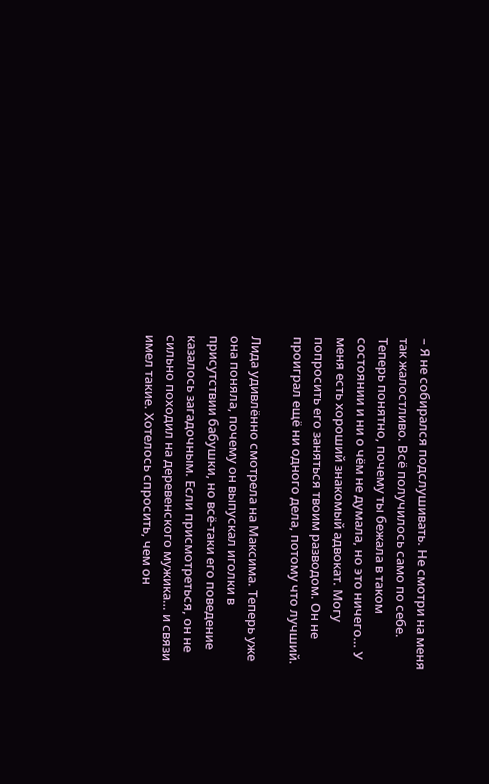– Я не собирался подслушивать. Не смотри на меня так жалостливо. Всё получилось само по себе. Теперь понятно, почему ты бежала в таком состоянии и ни о чём не думала, но это ничего… У меня есть хороший знакомый адвокат. Могу попросить его заняться твоим разводом. Он не проиграл ещё ни одного дела, потому что лучший.

Лида удивлённо смотрела на Максима. Теперь уже она поняла, почему он выпускал иголки в присутствии бабушки, но всё-таки его поведение казалось загадочным. Если присмотреться, он не сильно походил на деревенского мужика… и связи имел такие. Хотелось спросить, чем он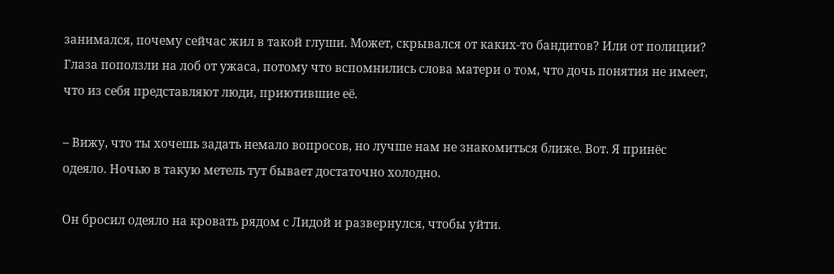занимался, почему сейчас жил в такой глуши. Может, скрывался от каких-то бандитов? Или от полиции? Глаза поползли на лоб от ужаса, потому что вспомнились слова матери о том, что дочь понятия не имеет, что из себя представляют люди, приютившие её.

– Вижу, что ты хочешь задать немало вопросов, но лучше нам не знакомиться ближе. Вот. Я принёс одеяло. Ночью в такую метель тут бывает достаточно холодно.

Он бросил одеяло на кровать рядом с Лидой и развернулся, чтобы уйти.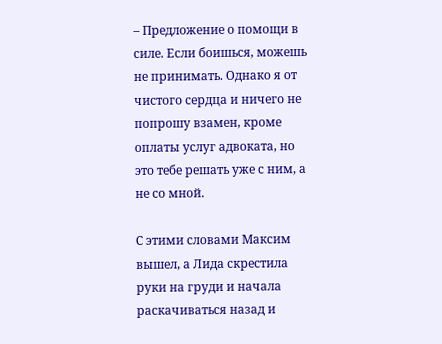– Предложение о помощи в силе. Если боишься, можешь не принимать. Однако я от чистого сердца и ничего не попрошу взамен, кроме оплаты услуг адвоката, но это тебе решать уже с ним, а не со мной.

С этими словами Максим вышел, а Лида скрестила руки на груди и начала раскачиваться назад и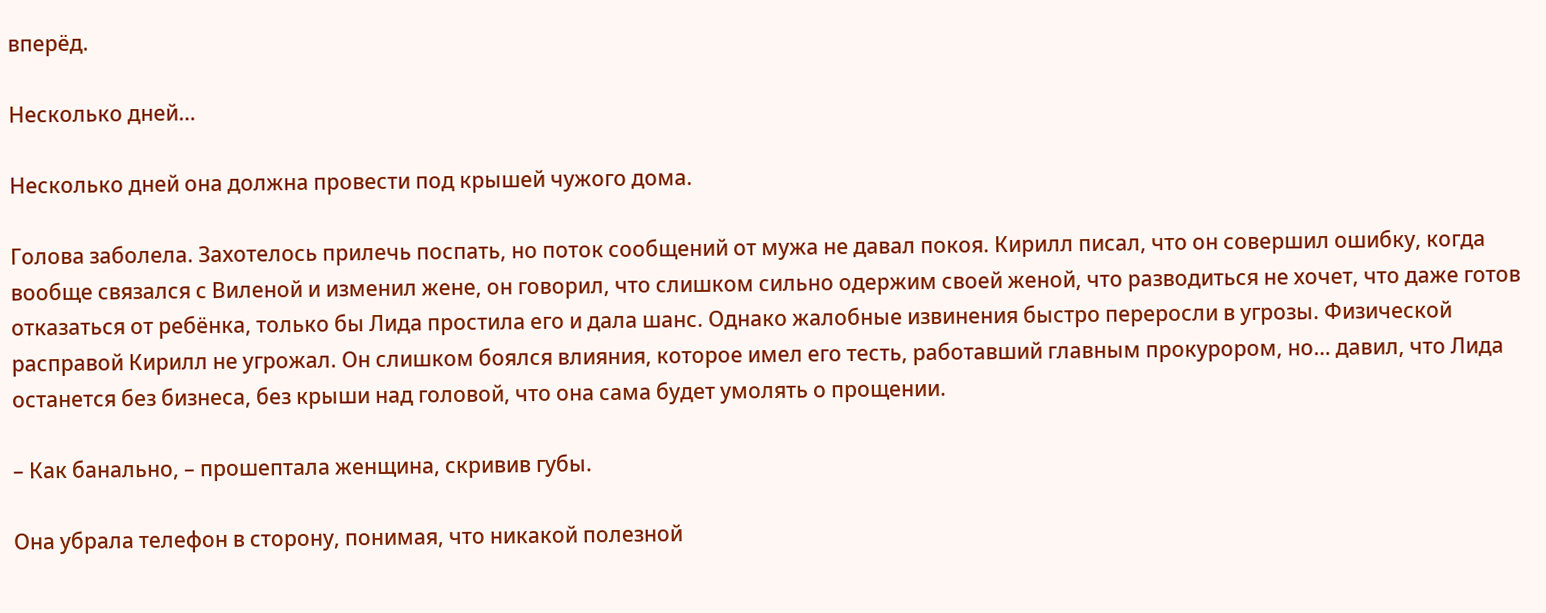вперёд.

Несколько дней…

Несколько дней она должна провести под крышей чужого дома.

Голова заболела. Захотелось прилечь поспать, но поток сообщений от мужа не давал покоя. Кирилл писал, что он совершил ошибку, когда вообще связался с Виленой и изменил жене, он говорил, что слишком сильно одержим своей женой, что разводиться не хочет, что даже готов отказаться от ребёнка, только бы Лида простила его и дала шанс. Однако жалобные извинения быстро переросли в угрозы. Физической расправой Кирилл не угрожал. Он слишком боялся влияния, которое имел его тесть, работавший главным прокурором, но… давил, что Лида останется без бизнеса, без крыши над головой, что она сама будет умолять о прощении.

– Как банально, – прошептала женщина, скривив губы.

Она убрала телефон в сторону, понимая, что никакой полезной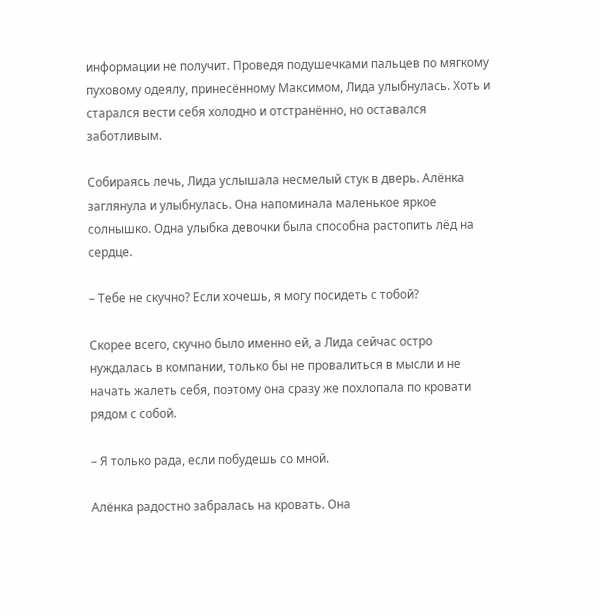информации не получит. Проведя подушечками пальцев по мягкому пуховому одеялу, принесённому Максимом, Лида улыбнулась. Хоть и старался вести себя холодно и отстранённо, но оставался заботливым.

Собираясь лечь, Лида услышала несмелый стук в дверь. Алёнка заглянула и улыбнулась. Она напоминала маленькое яркое солнышко. Одна улыбка девочки была способна растопить лёд на сердце.

– Тебе не скучно? Если хочешь, я могу посидеть с тобой?

Скорее всего, скучно было именно ей, а Лида сейчас остро нуждалась в компании, только бы не провалиться в мысли и не начать жалеть себя, поэтому она сразу же похлопала по кровати рядом с собой.

– Я только рада, если побудешь со мной.

Алёнка радостно забралась на кровать. Она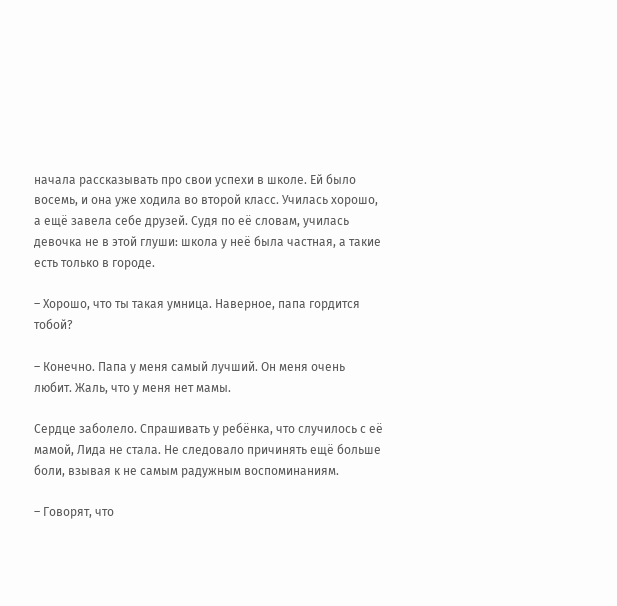начала рассказывать про свои успехи в школе. Ей было восемь, и она уже ходила во второй класс. Училась хорошо, а ещё завела себе друзей. Судя по её словам, училась девочка не в этой глуши: школа у неё была частная, а такие есть только в городе.

– Хорошо, что ты такая умница. Наверное, папа гордится тобой?

– Конечно. Папа у меня самый лучший. Он меня очень любит. Жаль, что у меня нет мамы.

Сердце заболело. Спрашивать у ребёнка, что случилось с её мамой, Лида не стала. Не следовало причинять ещё больше боли, взывая к не самым радужным воспоминаниям.

– Говорят, что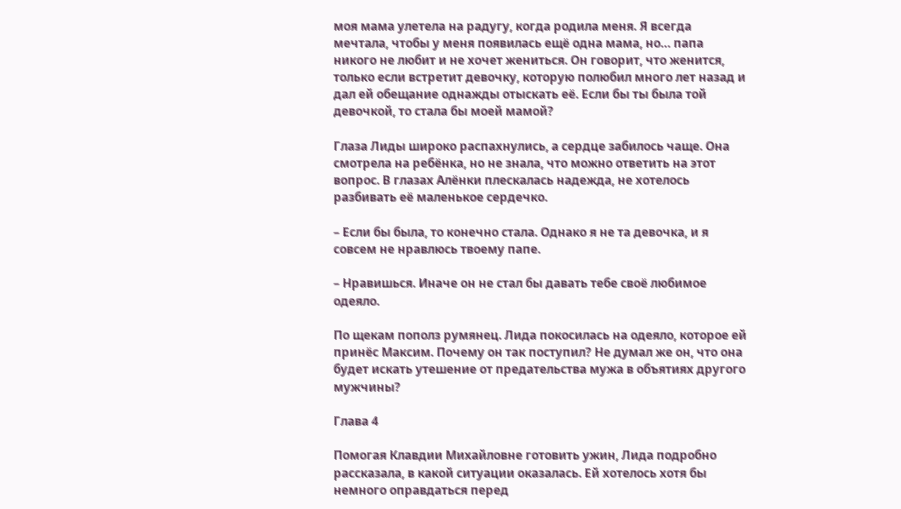моя мама улетела на радугу, когда родила меня. Я всегда мечтала, чтобы у меня появилась ещё одна мама, но… папа никого не любит и не хочет жениться. Он говорит, что женится, только если встретит девочку, которую полюбил много лет назад и дал ей обещание однажды отыскать её. Если бы ты была той девочкой, то стала бы моей мамой?

Глаза Лиды широко распахнулись, а сердце забилось чаще. Она смотрела на ребёнка, но не знала, что можно ответить на этот вопрос. В глазах Алёнки плескалась надежда, не хотелось разбивать её маленькое сердечко.

– Если бы была, то конечно стала. Однако я не та девочка, и я совсем не нравлюсь твоему папе.

– Нравишься. Иначе он не стал бы давать тебе своё любимое одеяло.

По щекам пополз румянец. Лида покосилась на одеяло, которое ей принёс Максим. Почему он так поступил? Не думал же он, что она будет искать утешение от предательства мужа в объятиях другого мужчины?

Глава 4

Помогая Клавдии Михайловне готовить ужин, Лида подробно рассказала, в какой ситуации оказалась. Ей хотелось хотя бы немного оправдаться перед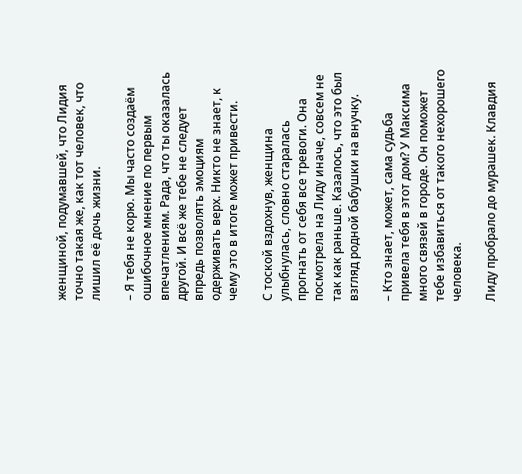женщиной, подумавшей, что Лидия точно такая же, как тот человек, что лишил её дочь жизни.

– Я тебя не корю. Мы часто создаём ошибочное мнение по первым впечатлениям. Рада, что ты оказалась другой. И всё же тебе не следует впредь позволять эмоциям одерживать верх. Никто не знает, к чему это в итоге может привести.

С тоской вздохнув, женщина улыбнулась, словно старалась прогнать от себя все тревоги. Она посмотрела на Лиду иначе, совсем не так как раньше. Казалось, что это был взгляд родной бабушки на внучку.

– Кто знает, может, сама судьба привела тебя в этот дом? У Максима много связей в городе. Он поможет тебе избавиться от такого нехорошего человека.

Лиду пробрало до мурашек. Клавдия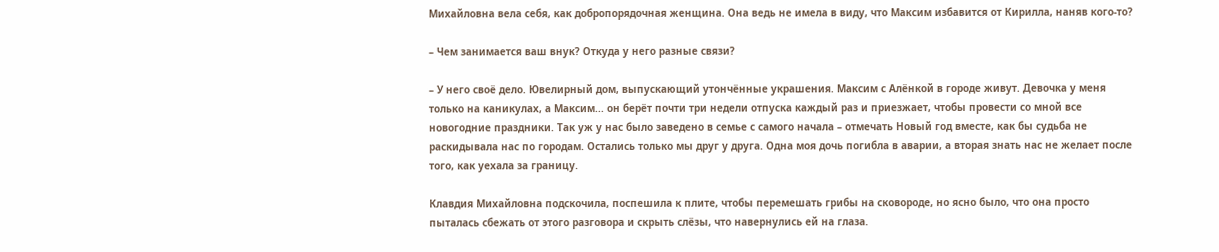Михайловна вела себя, как добропорядочная женщина. Она ведь не имела в виду, что Максим избавится от Кирилла, наняв кого-то?

– Чем занимается ваш внук? Откуда у него разные связи?

– У него своё дело. Ювелирный дом, выпускающий утончённые украшения. Максим с Алёнкой в городе живут. Девочка у меня только на каникулах, а Максим... он берёт почти три недели отпуска каждый раз и приезжает, чтобы провести со мной все новогодние праздники. Так уж у нас было заведено в семье с самого начала – отмечать Новый год вместе, как бы судьба не раскидывала нас по городам. Остались только мы друг у друга. Одна моя дочь погибла в аварии, а вторая знать нас не желает после того, как уехала за границу.

Клавдия Михайловна подскочила, поспешила к плите, чтобы перемешать грибы на сковороде, но ясно было, что она просто пыталась сбежать от этого разговора и скрыть слёзы, что навернулись ей на глаза.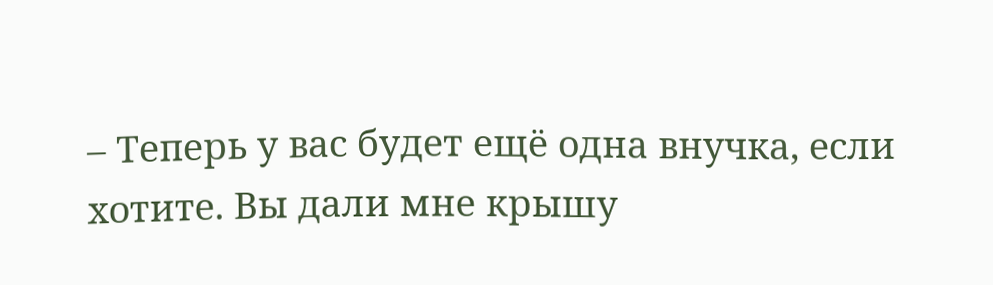– Теперь у вас будет ещё одна внучка, если хотите. Вы дали мне крышу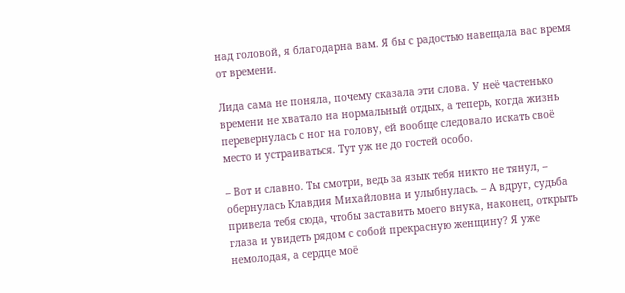над головой, я благодарна вам. Я бы с радостью навещала вас время от времени.

Лида сама не поняла, почему сказала эти слова. У неё частенько времени не хватало на нормальный отдых, а теперь, когда жизнь перевернулась с ног на голову, ей вообще следовало искать своё место и устраиваться. Тут уж не до гостей особо.

– Вот и славно. Ты смотри, ведь за язык тебя никто не тянул, – обернулась Клавдия Михайловна и улыбнулась. – А вдруг, судьба привела тебя сюда, чтобы заставить моего внука, наконец, открыть глаза и увидеть рядом с собой прекрасную женщину? Я уже немолодая, а сердце моё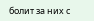болит за них с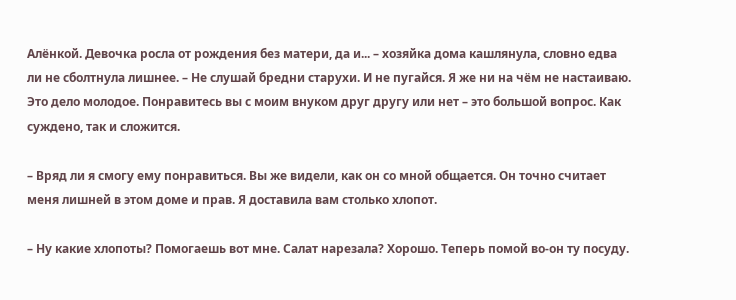Алёнкой. Девочка росла от рождения без матери, да и... – хозяйка дома кашлянула, словно едва ли не сболтнула лишнее. – Не слушай бредни старухи. И не пугайся. Я же ни на чём не настаиваю. Это дело молодое. Понравитесь вы с моим внуком друг другу или нет – это большой вопрос. Как суждено, так и сложится.

– Вряд ли я смогу ему понравиться. Вы же видели, как он со мной общается. Он точно считает меня лишней в этом доме и прав. Я доставила вам столько хлопот.

– Ну какие хлопоты? Помогаешь вот мне. Салат нарезала? Хорошо. Теперь помой во-он ту посуду.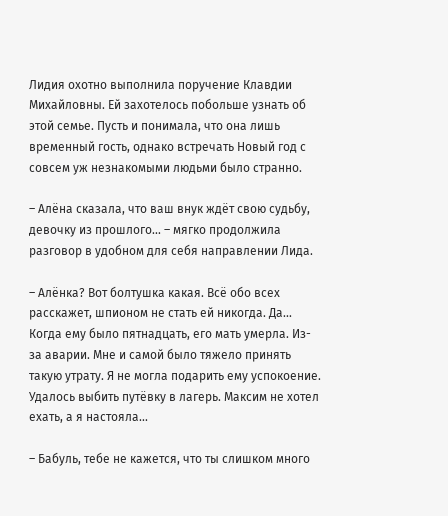Лидия охотно выполнила поручение Клавдии Михайловны. Ей захотелось побольше узнать об этой семье. Пусть и понимала, что она лишь временный гость, однако встречать Новый год с совсем уж незнакомыми людьми было странно.

– Алёна сказала, что ваш внук ждёт свою судьбу, девочку из прошлого... – мягко продолжила разговор в удобном для себя направлении Лида.

– Алёнка? Вот болтушка какая. Всё обо всех расскажет, шпионом не стать ей никогда. Да... Когда ему было пятнадцать, его мать умерла. Из-за аварии. Мне и самой было тяжело принять такую утрату. Я не могла подарить ему успокоение. Удалось выбить путёвку в лагерь. Максим не хотел ехать, а я настояла...

– Бабуль, тебе не кажется, что ты слишком много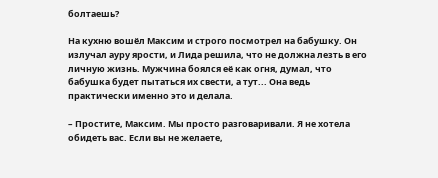болтаешь?

На кухню вошёл Максим и строго посмотрел на бабушку. Он излучал ауру ярости, и Лида решила, что не должна лезть в его личную жизнь. Мужчина боялся её как огня, думал, что бабушка будет пытаться их свести, а тут... Она ведь практически именно это и делала.

– Простите, Максим. Мы просто разговаривали. Я не хотела обидеть вас. Если вы не желаете,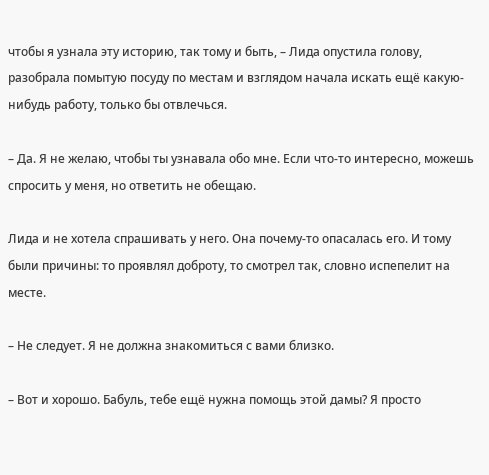чтобы я узнала эту историю, так тому и быть, – Лида опустила голову, разобрала помытую посуду по местам и взглядом начала искать ещё какую-нибудь работу, только бы отвлечься.

– Да. Я не желаю, чтобы ты узнавала обо мне. Если что-то интересно, можешь спросить у меня, но ответить не обещаю.

Лида и не хотела спрашивать у него. Она почему-то опасалась его. И тому были причины: то проявлял доброту, то смотрел так, словно испепелит на месте.

– Не следует. Я не должна знакомиться с вами близко.

– Вот и хорошо. Бабуль, тебе ещё нужна помощь этой дамы? Я просто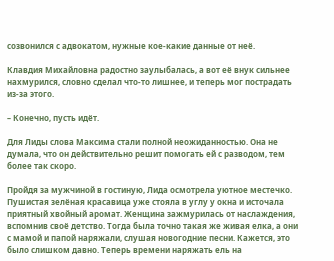созвонился с адвокатом, нужные кое-какие данные от неё.

Клавдия Михайловна радостно заулыбалась, а вот её внук сильнее нахмурился, словно сделал что-то лишнее, и теперь мог пострадать из-за этого.

– Конечно, пусть идёт.

Для Лиды слова Максима стали полной неожиданностью. Она не думала, что он действительно решит помогать ей с разводом, тем более так скоро.

Пройдя за мужчиной в гостиную, Лида осмотрела уютное местечко. Пушистая зелёная красавица уже стояла в углу у окна и источала приятный хвойный аромат. Женщина зажмурилась от наслаждения, вспомнив своё детство. Тогда была точно такая же живая елка, а они с мамой и папой наряжали, слушая новогодние песни. Кажется, это было слишком давно. Теперь времени наряжать ель на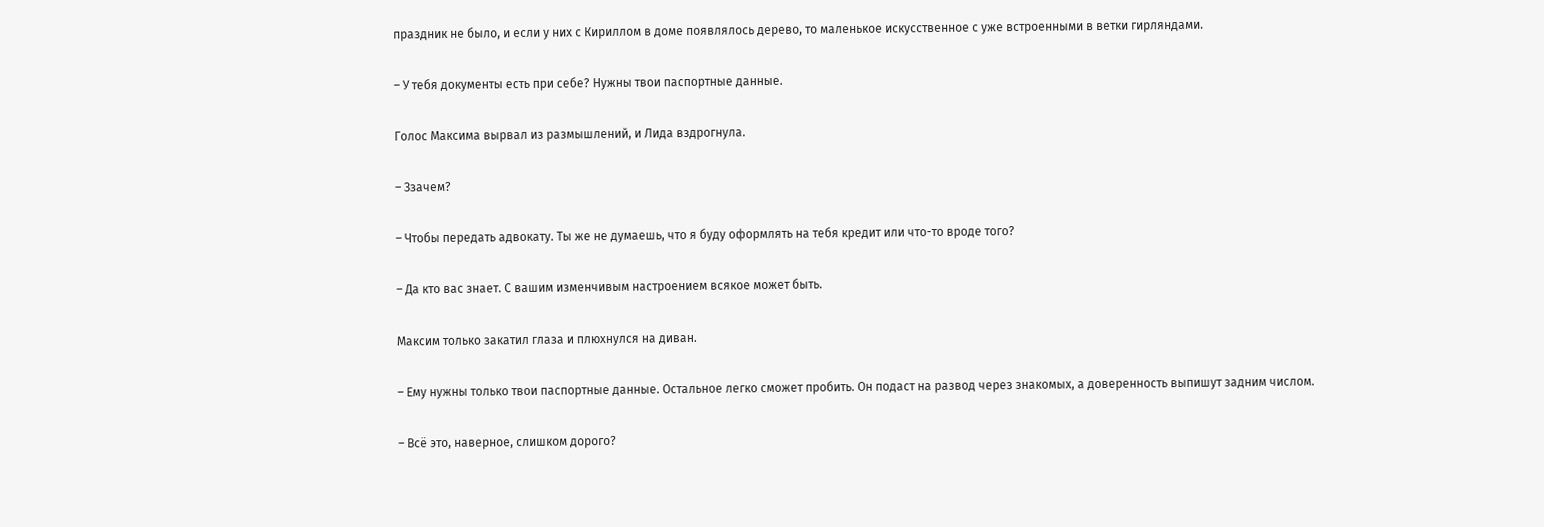праздник не было, и если у них с Кириллом в доме появлялось дерево, то маленькое искусственное с уже встроенными в ветки гирляндами.

– У тебя документы есть при себе? Нужны твои паспортные данные.

Голос Максима вырвал из размышлений, и Лида вздрогнула.

– Ззачем?

– Чтобы передать адвокату. Ты же не думаешь, что я буду оформлять на тебя кредит или что-то вроде того?

– Да кто вас знает. С вашим изменчивым настроением всякое может быть.

Максим только закатил глаза и плюхнулся на диван.

– Ему нужны только твои паспортные данные. Остальное легко сможет пробить. Он подаст на развод через знакомых, а доверенность выпишут задним числом.

– Всё это, наверное, слишком дорого?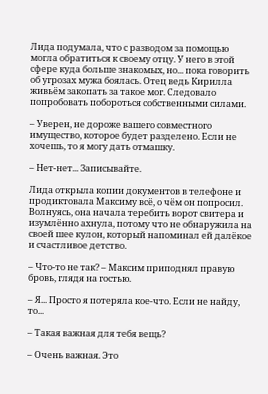Лида подумала, что с разводом за помощью могла обратиться к своему отцу. У него в этой сфере куда больше знакомых, но... пока говорить об угрозах мужа боялась. Отец ведь Кирилла живьём закопать за такое мог. Следовало попробовать побороться собственными силами.

– Уверен, не дороже вашего совместного имущество, которое будет разделено. Если не хочешь, то я могу дать отмашку.

– Нет-нет... Записывайте.

Лида открыла копии документов в телефоне и продиктовала Максиму всё, о чём он попросил. Волнуясь, она начала теребить ворот свитера и изумлённо ахнула, потому что не обнаружила на своей шее кулон, который напоминал ей далёкое и счастливое детство.

– Что-то не так? – Максим приподнял правую бровь, глядя на гостью.

– Я... Просто я потеряла кое-что. Если не найду, то...

– Такая важная для тебя вещь?

– Очень важная. Это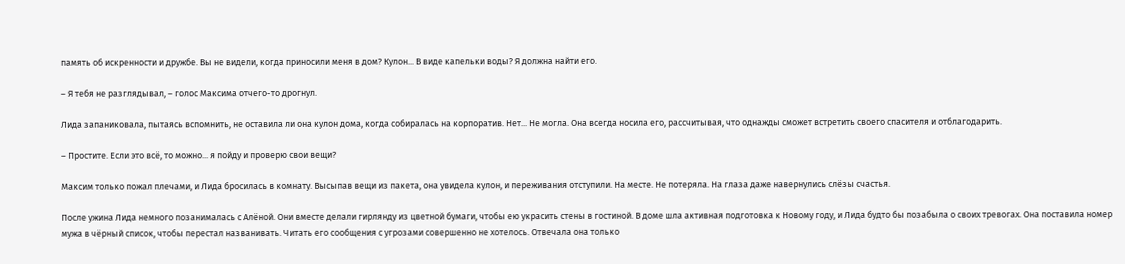память об искренности и дружбе. Вы не видели, когда приносили меня в дом? Кулон... В виде капельки воды? Я должна найти его.

– Я тебя не разглядывал, – голос Максима отчего-то дрогнул.

Лида запаниковала, пытаясь вспомнить, не оставила ли она кулон дома, когда собиралась на корпоратив. Нет... Не могла. Она всегда носила его, рассчитывая, что однажды сможет встретить своего спасителя и отблагодарить.

– Простите. Если это всё, то можно... я пойду и проверю свои вещи?

Максим только пожал плечами, и Лида бросилась в комнату. Высыпав вещи из пакета, она увидела кулон, и переживания отступили. На месте. Не потеряла. На глаза даже навернулись слёзы счастья.

После ужина Лида немного позанималась с Алёной. Они вместе делали гирлянду из цветной бумаги, чтобы ею украсить стены в гостиной. В доме шла активная подготовка к Новому году, и Лида будто бы позабыла о своих тревогах. Она поставила номер мужа в чёрный список, чтобы перестал названивать. Читать его сообщения с угрозами совершенно не хотелось. Отвечала она только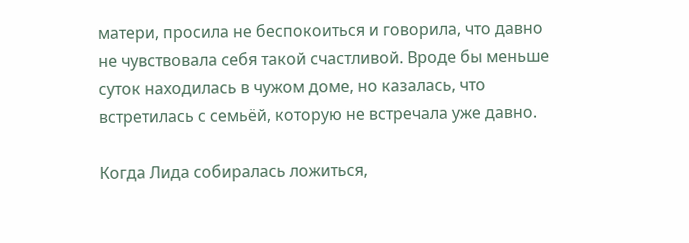матери, просила не беспокоиться и говорила, что давно не чувствовала себя такой счастливой. Вроде бы меньше суток находилась в чужом доме, но казалась, что встретилась с семьёй, которую не встречала уже давно.

Когда Лида собиралась ложиться,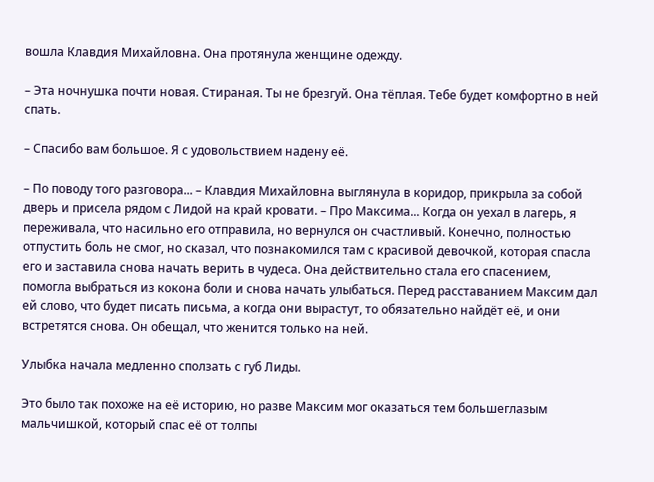вошла Клавдия Михайловна. Она протянула женщине одежду.

– Эта ночнушка почти новая. Стираная. Ты не брезгуй. Она тёплая. Тебе будет комфортно в ней спать.

– Спасибо вам большое. Я с удовольствием надену её.

– По поводу того разговора... – Клавдия Михайловна выглянула в коридор, прикрыла за собой дверь и присела рядом с Лидой на край кровати. – Про Максима... Когда он уехал в лагерь, я переживала, что насильно его отправила, но вернулся он счастливый. Конечно, полностью отпустить боль не смог, но сказал, что познакомился там с красивой девочкой, которая спасла его и заставила снова начать верить в чудеса. Она действительно стала его спасением, помогла выбраться из кокона боли и снова начать улыбаться. Перед расставанием Максим дал ей слово, что будет писать письма, а когда они вырастут, то обязательно найдёт её, и они встретятся снова. Он обещал, что женится только на ней.

Улыбка начала медленно сползать с губ Лиды.

Это было так похоже на её историю, но разве Максим мог оказаться тем большеглазым мальчишкой, который спас её от толпы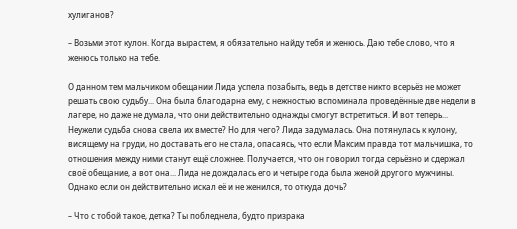хулиганов?

– Возьми этот кулон. Когда вырастем, я обязательно найду тебя и женюсь. Даю тебе слово, что я женюсь только на тебе.

О данном тем мальчиком обещании Лида успела позабыть, ведь в детстве никто всерьёз не может решать свою судьбу... Она была благодарна ему, с нежностью вспоминала проведённые две недели в лагере, но даже не думала, что они действительно однажды смогут встретиться. И вот теперь... Неужели судьба снова свела их вместе? Но для чего? Лида задумалась. Она потянулась к кулону, висящему на груди, но доставать его не стала, опасаясь, что если Максим правда тот мальчишка, то отношения между ними станут ещё сложнее. Получается, что он говорил тогда серьёзно и сдержал своё обещание, а вот она... Лида не дождалась его и четыре года была женой другого мужчины. Однако если он действительно искал её и не женился, то откуда дочь?

– Что с тобой такое, детка? Ты побледнела, будто призрака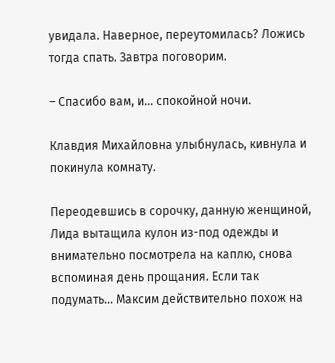увидала. Наверное, переутомилась? Ложись тогда спать. Завтра поговорим.

– Спасибо вам, и... спокойной ночи.

Клавдия Михайловна улыбнулась, кивнула и покинула комнату.

Переодевшись в сорочку, данную женщиной, Лида вытащила кулон из-под одежды и внимательно посмотрела на каплю, снова вспоминая день прощания. Если так подумать... Максим действительно похож на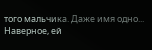того мальчика. Даже имя одно... Наверное, ей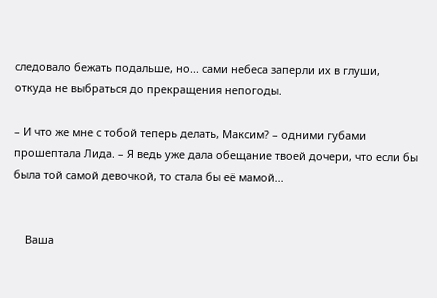следовало бежать подальше, но... сами небеса заперли их в глуши, откуда не выбраться до прекращения непогоды.

– И что же мне с тобой теперь делать, Максим? – одними губами прошептала Лида. – Я ведь уже дала обещание твоей дочери, что если бы была той самой девочкой, то стала бы её мамой...


    Ваша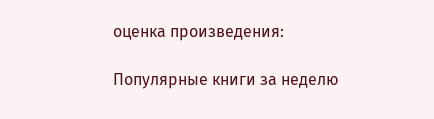оценка произведения:

Популярные книги за неделю